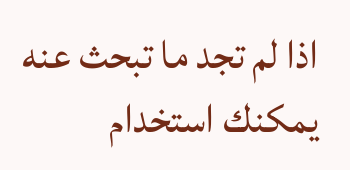اذا لم تجد ما تبحث عنه يمكنك استخدام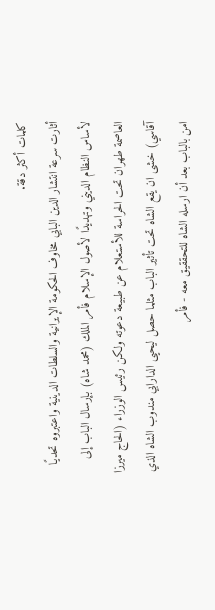كلمات أكثر دقة.
أثارت سرعة انتشار الدين البابي مخاوف الحكومة الإيرانية والسلطات الدينية واعتبروه تحديًا لأساس النظام الديني وتهديدًا لأصول الإسلام فأمر الملك (محمد شاه) بإرسال الباب إلى العاصمة طهران تحت الحراسة للأستعلام عن طبيعة دعوته ولكن رئيس الوزراء (الحاج ميرزا آقاسي) خشى ان يقع الشاه تحت تأثير الباب مثلما حصل ليحيى الدارابي مندوب الشاه الذي امن بالباب بعد أن ارسله الشاه للتحققيق معه - فأمر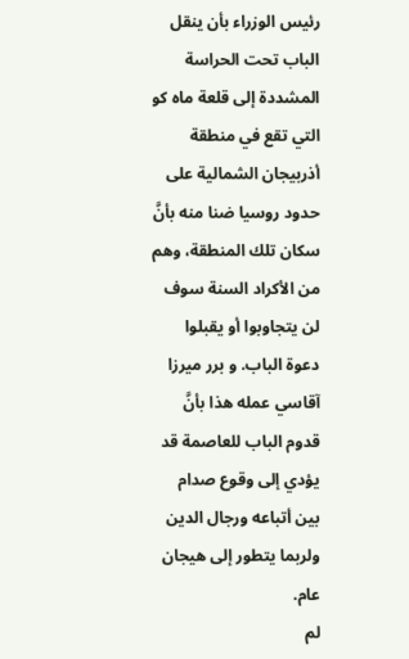رئيس الوزراء بأن ينقل الباب تحت الحراسة المشددة إلى قلعة ماه كو التي تقع في منطقة أذربيجان الشمالية على حدود روسيا ضنا منه بأنَّ سكان تلك المنطقة، وهم من الأكراد السنة سوف لن يتجاوبوا أو يقبلوا دعوة الباب. و برر ميرزا آقاسي عمله هذا بأنَّ قدوم الباب للعاصمة قد يؤدي إلى وقوع صدام بين أتباعه ورجال الدين ولربما يتطور إلى هيجان عام.
لم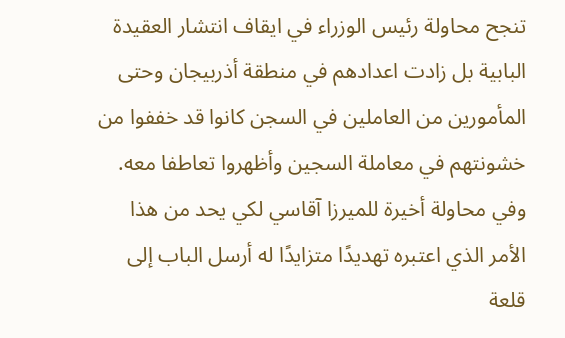تنجح محاولة رئيس الوزراء في ايقاف انتشار العقيدة البابية بل زادت اعدادهم في منطقة أذربيجان وحتى المأمورين من العاملين في السجن كانوا قد خففوا من خشونتهم في معاملة السجين وأظهروا تعاطفا معه. وفي محاولة أخيرة للميرزا آقاسي لكي يحد من هذا الأمر الذي اعتبره تهديدًا متزايدًا له أرسل الباب إلى قلعة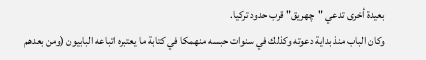بعيدة أخرى تدعي "چهريق" قرب حدود تركيا.
وكان الباب منذ بداية دعوته وكذلك في سنوات حبسه منهمكا في كتابة ما يعتبره اتباعه البابيون (ومن بعدهم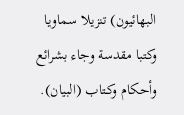البهائيون) تنزيلا سماويا وكتبا مقدسة وجاء بشرائع وأحكام وكـتاب (البيان).